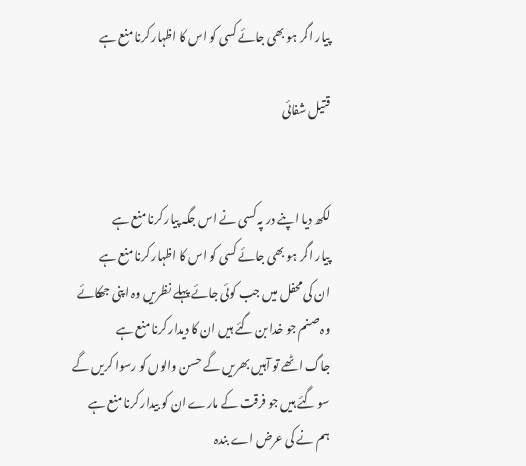پیار اگر ہو بھی جائے کسی کو اس کا اظہار کرنا منع ہے

قتیل شفائی


لکھ دیا اپنے در پہ کسی نے اس جگہ پیار کرنا منع ہے
پیار اگر ہو بھی جائے کسی کو اس کا اظہار کرنا منع ہے
ان کی محفل میں جب کوئی جائے پہلے نظریں وہ اپنی جھکائے
وہ صنم جو خدا بن گئے ہیں ان کا دیدار کرنا منع ہے
جاگ اٹھے تو آہیں بھریں گے حسن والوں کو رسوا کریں گے
سو گئے ہیں جو فرقت کے مارے ان کو بیدار کرنا منع ہے
ہم نے کی عرض اے بندہ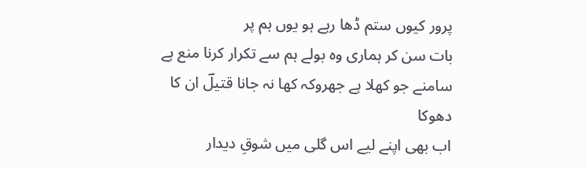پرور کیوں ستم ڈھا رہے ہو یوں ہم پر
بات سن کر ہماری وہ بولے ہم سے تکرار کرنا منع ہے
سامنے جو کھلا ہے جھروکہ کھا نہ جانا قتیلؔ ان کا دھوکا
اب بھی اپنے لیے اس گلی میں شوقِ دیدار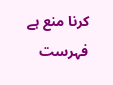کرنا منع ہے
فہرست